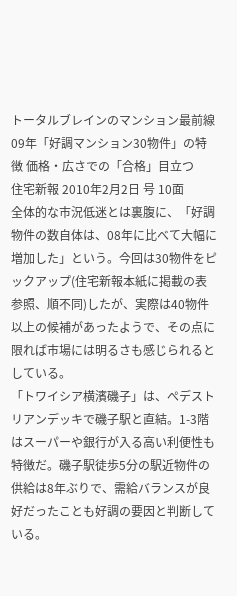トータルブレインのマンション最前線 09年「好調マンション30物件」の特徴 価格・広さでの「合格」目立つ
住宅新報 2010年2月2日 号 10面
全体的な市況低迷とは裏腹に、「好調物件の数自体は、08年に比べて大幅に増加した」という。今回は30物件をピックアップ(住宅新報本紙に掲載の表参照、順不同)したが、実際は40物件以上の候補があったようで、その点に限れば市場には明るさも感じられるとしている。
「トワイシア横濱磯子」は、ぺデストリアンデッキで磯子駅と直結。1-3階はスーパーや銀行が入る高い利便性も特徴だ。磯子駅徒歩5分の駅近物件の供給は8年ぶりで、需給バランスが良好だったことも好調の要因と判断している。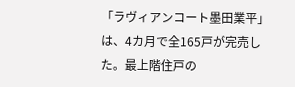「ラヴィアンコート墨田業平」は、4カ月で全165戸が完売した。最上階住戸の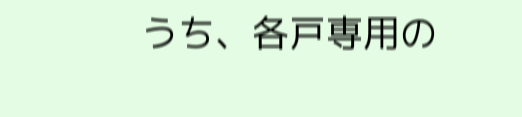うち、各戸専用の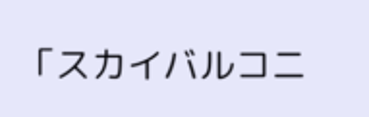「スカイバルコニ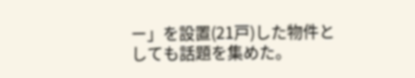ー」を設置(21戸)した物件としても話題を集めた。